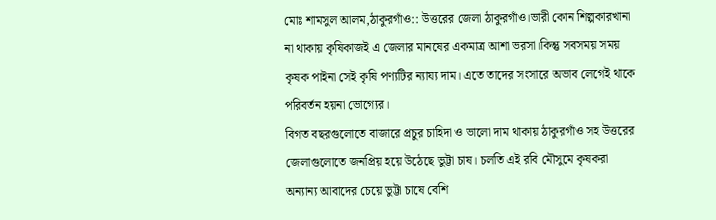মোঃ শামসুল আলম,ঠাকুরগাঁও:: উত্তরের জেলা ঠাকুরগাঁও।ভারী কোন শিল্পকারখানা না থাকায় কৃষিকাজই এ জেলার মানষের একমাত্র আশা ভরসা।কিন্তু সবসময় সময় কৃষক পাইনা সেই কৃষি পণ্যটির ন্যায্য দাম। এতে তাদের সংসারে অভাব লেগেই থাকে পরিবর্তন হয়না ভোগ্যের।
বিগত বছরগুলোতে বাজারে প্রচুর চাহিদা ও ভালো দাম থাকায় ঠাকুরগাঁও সহ উত্তরের জেলাগুলোতে জনপ্রিয় হয়ে উঠেছে ভুট্টা চাষ। চলতি এই রবি মৌসুমে কৃষকরা অন্যান্য আবাদের চেয়ে ভুট্টা চাষে বেশি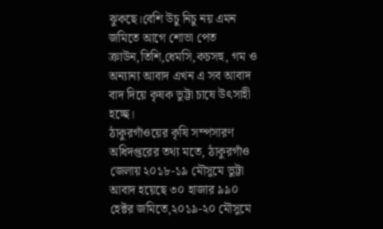ঝুকছে।বেশি উচু নিচু নয় এমন জমিতে আগে শোভা পেত ক্রাউন,তিশি,ধেমসি,কচসহু, গম ও অন্যান্য আবাদ এখন এ সব আবাদ বাদ দিয়ে কৃষক ভুট্টা চাষে উৎসাহী হচ্ছে।
ঠাকুরগাঁওয়ের কৃষি সম্পসারণ অধিদপ্তরের তথ্য মতে, ঠাকুরগাঁও জেলায় ২০১৮-১৯ মৌসুমে ভুট্টা আবাদ হয়েছে ৩০ হাজার ৯৯০ হেক্টর জমিতে,২০১৯-২০ মৌসুমে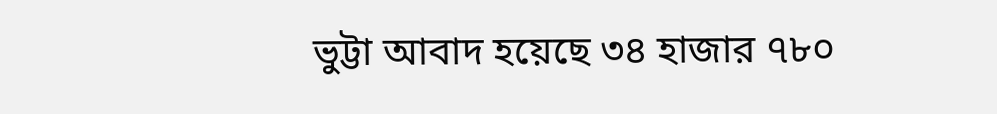ভুট্টা আবাদ হয়েছে ৩৪ হাজার ৭৮০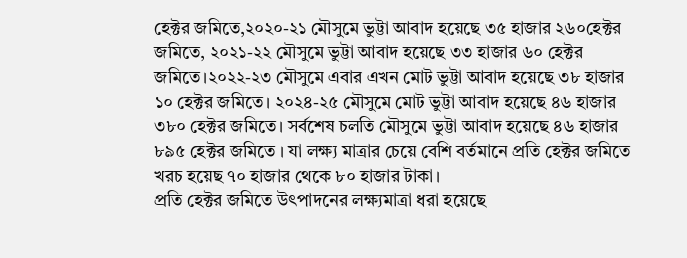হেক্টর জমিতে,২০২০-২১ মৌসুমে ভুট্টা আবাদ হয়েছে ৩৫ হাজার ২৬০হেক্টর জমিতে, ২০২১-২২ মৌসুমে ভুট্টা আবাদ হয়েছে ৩৩ হাজার ৬০ হেক্টর জমিতে।২০২২-২৩ মৌসুমে এবার এখন মোট ভুট্টা আবাদ হয়েছে ৩৮ হাজার ১০ হেক্টর জমিতে। ২০২৪-২৫ মৌসুমে মোট ভুট্টা আবাদ হয়েছে ৪৬ হাজার ৩৮০ হেক্টর জমিতে। সর্বশেষ চলতি মৌসুমে ভুট্টা আবাদ হয়েছে ৪৬ হাজার ৮৯৫ হেক্টর জমিতে । যা লক্ষ্য মাত্রার চেয়ে বেশি বর্তমানে প্রতি হেক্টর জমিতে খরচ হয়েছ ৭০ হাজার থেকে ৮০ হাজার টাকা।
প্রতি হেক্টর জমিতে উৎপাদনের লক্ষ্যমাত্রা ধরা হয়েছে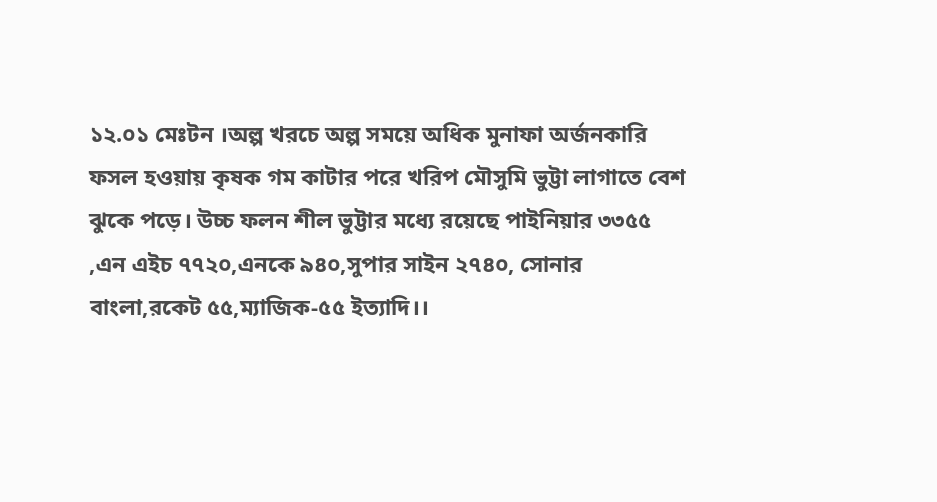১২.০১ মেঃটন ।অল্প খরচে অল্প সময়ে অধিক মুনাফা অর্জনকারি ফসল হওয়ায় কৃষক গম কাটার পরে খরিপ মৌসুমি ভুট্টা লাগাতে বেশ ঝুকে পড়ে। উচ্চ ফলন শীল ভুট্টার মধ্যে রয়েছে পাইনিয়ার ৩৩৫৫ ,এন এইচ ৭৭২০,এনকে ৯৪০,সুপার সাইন ২৭৪০, সোনার বাংলা,রকেট ৫৫,ম্যাজিক-৫৫ ইত্যাদি।।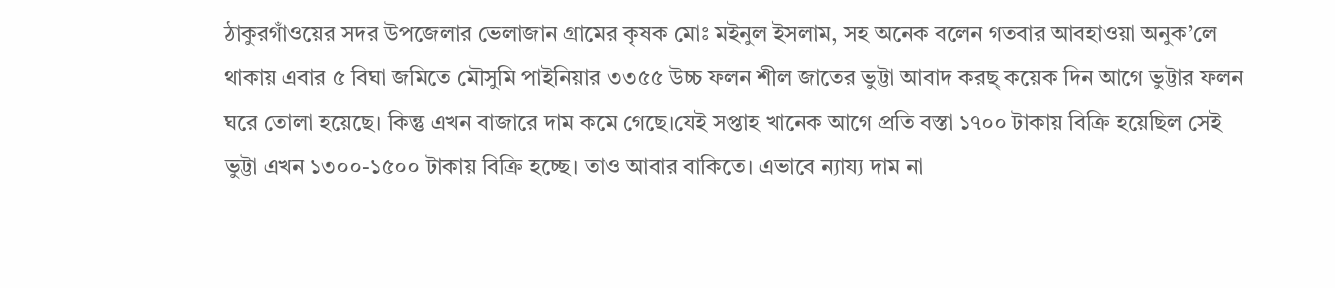ঠাকুরগাঁওয়ের সদর উপজেলার ভেলাজান গ্রামের কৃষক মোঃ মইনুল ইসলাম, সহ অনেক বলেন গতবার আবহাওয়া অনুক’লে থাকায় এবার ৫ বিঘা জমিতে মৌসুমি পাইনিয়ার ৩৩৫৫ উচ্চ ফলন শীল জাতের ভুট্টা আবাদ করছ্ কয়েক দিন আগে ভুট্টার ফলন ঘরে তোলা হয়েছে। কিন্তু এখন বাজারে দাম কমে গেছে।যেই সপ্তাহ খানেক আগে প্রতি বস্তা ১৭০০ টাকায় বিক্রি হয়েছিল সেই ভুট্টা এখন ১৩০০-১৫০০ টাকায় বিক্রি হচ্ছে। তাও আবার বাকিতে। এভাবে ন্যায্য দাম না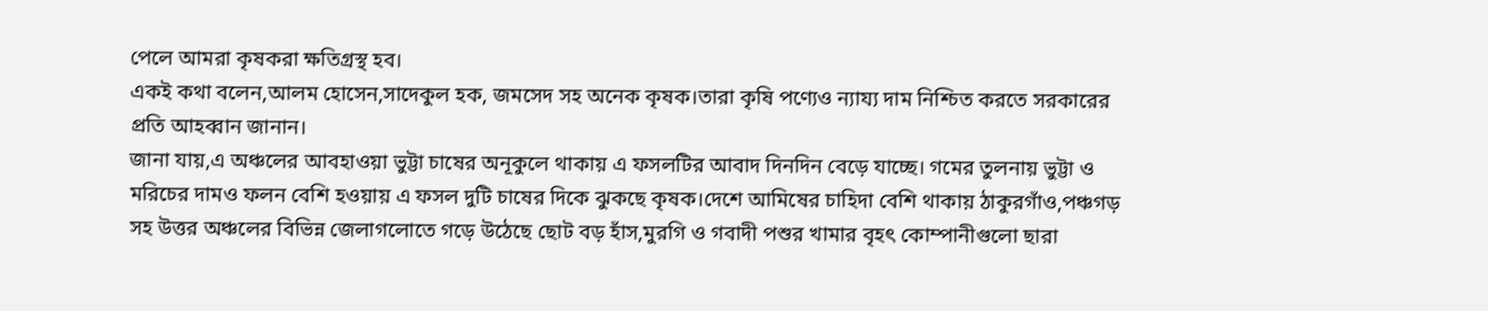পেলে আমরা কৃষকরা ক্ষতিগ্রস্থ হব।
একই কথা বলেন,আলম হোসেন,সাদেকুল হক, জমসেদ সহ অনেক কৃষক।তারা কৃষি পণ্যেও ন্যায্য দাম নিশ্চিত করতে সরকারের প্রতি আহব্বান জানান।
জানা যায়,এ অঞ্চলের আবহাওয়া ভুট্টা চাষের অনূকুলে থাকায় এ ফসলটির আবাদ দিনদিন বেড়ে যাচ্ছে। গমের তুলনায় ভুট্টা ও মরিচের দামও ফলন বেশি হওয়ায় এ ফসল দুটি চাষের দিকে ঝুকছে কৃষক।দেশে আমিষের চাহিদা বেশি থাকায় ঠাকুরগাঁও,পঞ্চগড় সহ উত্তর অঞ্চলের বিভিন্ন জেলাগলোতে গড়ে উঠেছে ছোট বড় হাঁস,মুরগি ও গবাদী পশুর খামার বৃহৎ কোম্পানীগুলো ছারা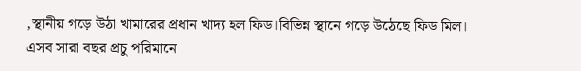,স্থানীয় গড়ে উঠা খামারের প্রধান খাদ্য হল ফিড।বিভিন্ন স্থানে গড়ে উঠেছে ফিড মিল। এসব সারা বছর প্রচু পরিমানে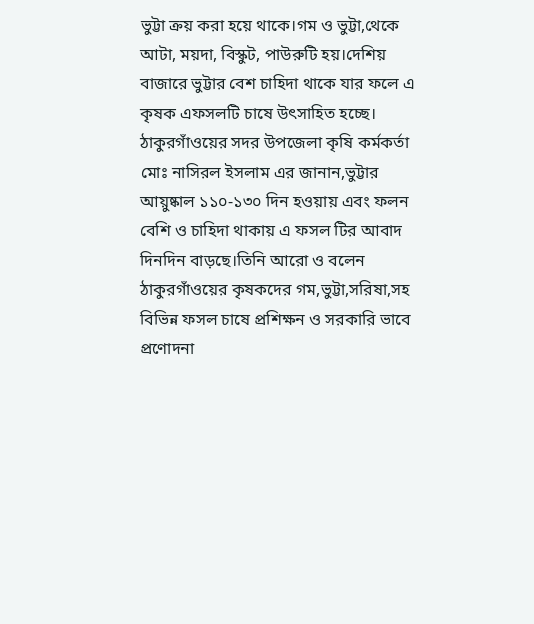ভুট্টা ক্রয় করা হয়ে থাকে।গম ও ভুট্টা,থেকে আটা, ময়দা, বিস্কুট, পাউরুটি হয়।দেশিয় বাজারে ভুট্টার বেশ চাহিদা থাকে যার ফলে এ কৃষক এফসলটি চাষে উৎসাহিত হচ্ছে।
ঠাকুরগাঁওয়ের সদর উপজেলা কৃষি কর্মকর্তা মোঃ নাসিরল ইসলাম এর জানান,ভুট্টার আয়ুষ্কাল ১১০-১৩০ দিন হওয়ায় এবং ফলন বেশি ও চাহিদা থাকায় এ ফসল টির আবাদ দিনদিন বাড়ছে।তিনি আরো ও বলেন ঠাকুরগাঁওয়ের কৃষকদের গম,ভুট্টা,সরিষা,সহ বিভিন্ন ফসল চাষে প্রশিক্ষন ও সরকারি ভাবে প্রণোদনা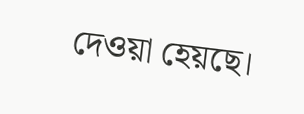দেওয়া হেয়ছে।